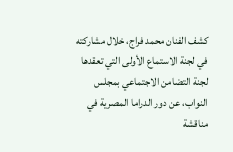كشف الفنان محمد فراج، خلال مشاركته في لجنة الاستماع الأولى التي تعقدها لجنة التضامن الاجتماعي بمجلس النواب، عن دور الدراما المصرية في مناقشة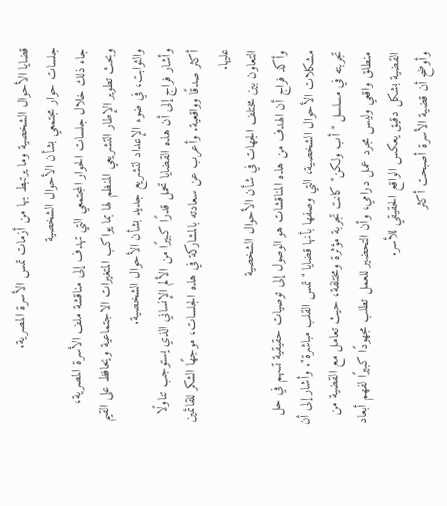قضايا الأحوال الشخصية وما يرتبط بها من أزمات تمس الأسرة المصرية.
جلسات حوار مجتمعي بشأن الأحوال الشخصية
جاء ذلك خلال جلسات الحوار المجتمعي التي تهدف إلى مناقشة ملف الأسرة المصرية، وبحث تطوير الإطار التشريعي المنظم لها بما يواكب المتغيرات الاجتماعية ويحافظ على القيم والثوابت، في ضوء الإعداد لتشريع جديد بشأن الأحوال الشخصية.
وأشار فراج إلى أن هذه القضايا تحمل قدرًا كبيرًا من الألم الإنساني الذي يستوجب تناولًا أكثر صدقًا وواقعية. وأعرب عن سعادته بالمشاركة في هذه الجلسات، موجهًا الشكر للقائمين عليها.
التعاون بين مختلف الجهات في شأن الأحوال الشخصية
وأكد فراج أن الهدف من هذه المناقشات هو الوصول إلى توصيات حقيقية تسهم في حل مشكلات الأحوال الشخصية، التي وصفها بأنها قضايا "تمس القلب مباشرة". وأشار إلى أن تجربته في مسلسل "أب ولكن" كانت تجربة مؤثرة ومختلفة، حيث تعامل مع القضية من منطلق واقعي وليس مجرد عمل درامي، وأن التحضير للعمل تطلب مجهودًا كبيرًا لفهم أبعاد القضية بشكل دقيق يعكس الواقع الحقيقي للأسر.
وأوضح أن قضية الأسرة أصبحت أكثر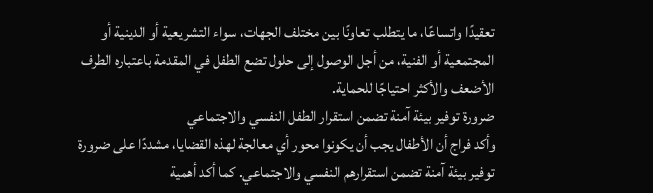تعقيدًا واتساعًا، ما يتطلب تعاونًا بين مختلف الجهات، سواء التشريعية أو الدينية أو المجتمعية أو الفنية، من أجل الوصول إلى حلول تضع الطفل في المقدمة باعتباره الطرف الأضعف والأكثر احتياجًا للحماية.
ضرورة توفير بيئة آمنة تضمن استقرار الطفل النفسي والاجتماعي
وأكد فراج أن الأطفال يجب أن يكونوا محور أي معالجة لهذه القضايا، مشددًا على ضرورة توفير بيئة آمنة تضمن استقرارهم النفسي والاجتماعي. كما أكد أهمية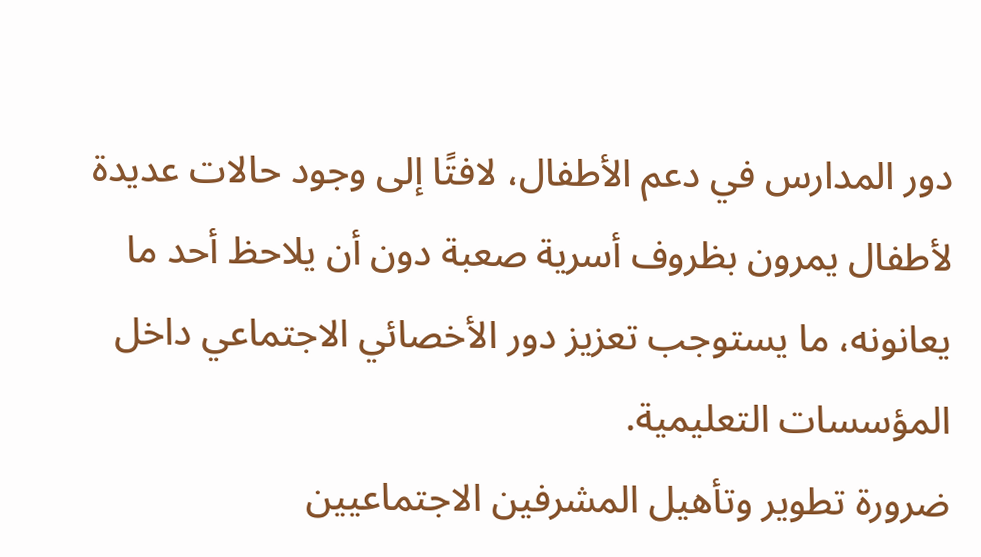دور المدارس في دعم الأطفال، لافتًا إلى وجود حالات عديدة لأطفال يمرون بظروف أسرية صعبة دون أن يلاحظ أحد ما يعانونه، ما يستوجب تعزيز دور الأخصائي الاجتماعي داخل المؤسسات التعليمية.
ضرورة تطوير وتأهيل المشرفين الاجتماعيين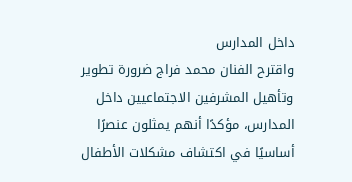داخل المدارس
واقترح الفنان محمد فراج ضرورة تطوير وتأهيل المشرفين الاجتماعيين داخل المدارس، مؤكدًا أنهم يمثلون عنصرًا أساسيًا في اكتشاف مشكلات الأطفال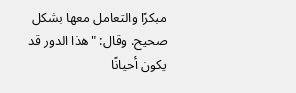مبكرًا والتعامل معها بشكل صحيح. وقال: "هذا الدور قد يكون أحيانًا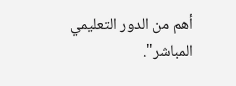أهم من الدور التعليمي المباشر".